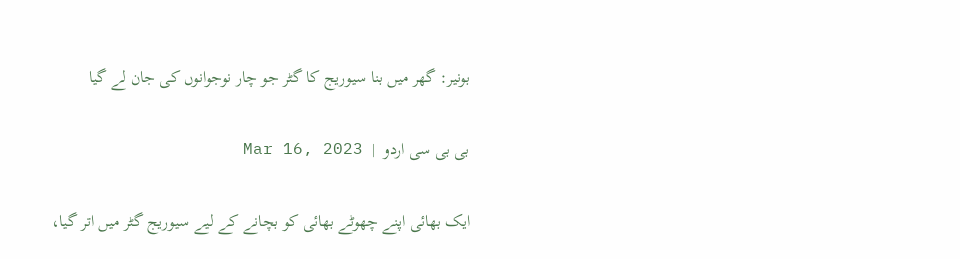بونیر: گھر میں بنا سیوریج کا گٹر جو چار نوجوانوں کی جان لے گیا

بی بی سی اردو  |  Mar 16, 2023

ایک بھائی اپنے چھوٹے بھائی کو بچانے کے لیے سیوریج گٹر میں اتر گیا،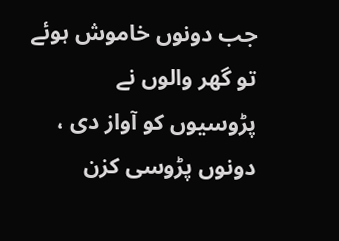جب دونوں خاموش ہوئے تو گھر والوں نے پڑوسیوں کو آواز دی ، دونوں پڑوسی کزن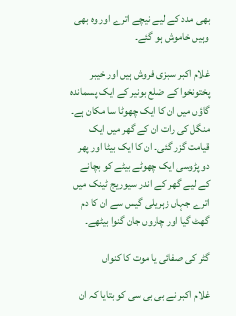بھی مدد کے لیے نیچے اترے اور وہ بھی وہیں خاموش ہو گئے۔

غلام اکبر سبزی فروش ہیں اور خیبر پختونخوا کے ضلع بونیر کے ایک پسماندہ گاؤں میں ان کا ایک چھوٹا سا مکان ہے۔ منگل کی رات ان کے گھر میں ایک قیامت گزر گئی۔ ان کا ایک بیٹا اور پھر دو پڑوسی ایک چھوٹے بیٹے کو بچانے کے لیے گھر کے اندر سیوریج ٹینک میں اترے جہاں زہریلی گیس سے ان کا دم گھٹ گیا اور چاروں جان گنوا بیٹھے۔

گٹر کی صفائی یا موت کا کنواں

غلام اکبر نے بی بی سی کو بتایا کہ ان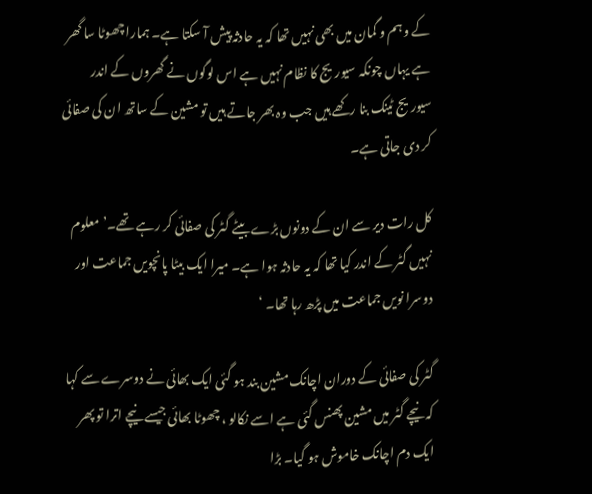کے وہم و گمان میں بھی نہیں تھا کہ یہ حادثہ پیش آ سکتا ہے۔ ہمارا چھوٹا سا گھر ہے یہاں چونکہ سیوریج کا نظام نہیں ہے اس لوگوں نے گھروں کے اندر سیوریج ٹینک بنا رکھے ہیں جب وہ بھر جاتے ہیں تو مشین کے ساتھ ان کی صفائی کر دی جاتی ہے۔

کل رات دیر سے ان کے دونوں بڑے بیٹے گٹر کی صفائی کر رہے تھے۔’ معلوم نہیں گٹر کے اندر کیا تھا کہ یہ حادثہ ہوا ہے۔ میرا ایک بیٹا پانچویں جماعت اور دوسرا نویں جماعت میں پڑھ رہا تھا۔ ‘

گٹر کی صفائی کے دوران اچانک مشین بند ہو گئی ایک بھائی نے دوسرے سے کہا کہ نیچے گٹر میں مشین پھنس گئی ہے اسے نکالو ، چھوٹا بھائی جیسے نیچے اترا تو پھر ایک دم اچانک خاموش ہو گیا۔ بڑا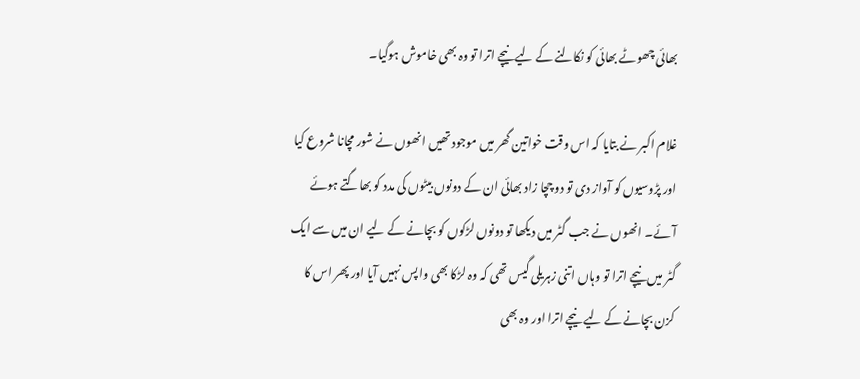بھائی چھوٹے بھائی کو نکالنے کے لیے نیچے اترا تو وہ بھی خاموش ہوگیا۔

غلام اکبر نے بتایا کہ اس وقت خواتین گھر میں موجود تھیں انھوں نے شور مچانا شروع کیا اور پڑوسیوں کو آواز دی تو دو چچا زاد بھائی ان کے دونوں بیٹوں کی مدد کو بھاگتے ہوئے آئے۔ انھوں نے جب گٹر میں دیکھا تو دونوں لڑکوں کو بچانے کے لیے ان میں سے ایک گٹر میں نیچے اترا تو وہاں اتنی زہریلی گیس تھی کہ وہ لڑکا بھی واپس نہیں آیا اور پھر اس کا کزن بچانے کے لیے نیچے اترا اور وہ بھی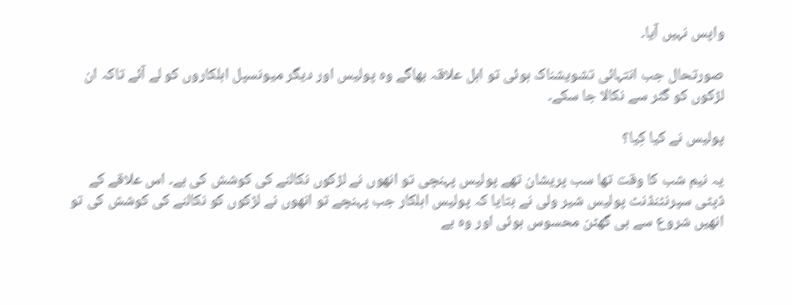واپس نہیں آیا۔

صورتحال جب انتہائی تشویشناک ہوئی تو اہل علاقہ بھاگے وہ پولیس اور دیگر میونسپل اہلکاروں کو لے آئے تاکہ ان لڑکوں کو گٹر سے نکالا جا سکے۔

پولیس نے کیا کِیا؟

یہ نیم شب کا وقت تھا سب پریشان تھے پولیس پہنچی تو انھوں نے لڑکوں نکالنے کی کوشش کی ہے۔ اس علاقے کے ڈپٹی سپرنٹنڈنٹ پولیس شیر ولی نے بتایا کہ پولیس اہلکار جب پہنچے تو انھوں نے لڑکوں کو نکالنے کی کوشش کی تو انھیں شروع سے ہی گھٹن محسوس ہوئی اور وہ بے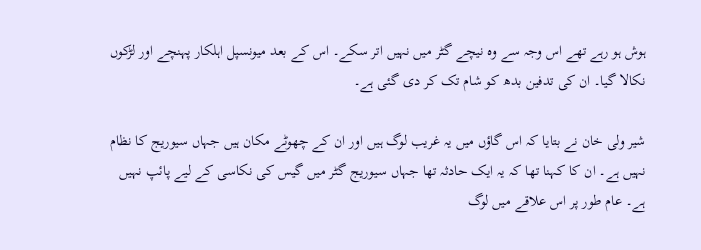ہوش ہو رہے تھے اس وجہ سے وہ نیچے گٹر میں نہیں اتر سکے۔ اس کے بعد میونسپل اہلکار پہنچے اور لڑکوں نکالا گیا۔ ان کی تدفین بدھ کو شام تک کر دی گئی ہے۔

شیر ولی خان نے بتایا کہ اس گاؤں میں یہ غریب لوگ ہیں اور ان کے چھوٹے مکان ہیں جہاں سیوریج کا نظام نہیں ہے۔ ان کا کہنا تھا کہ یہ ایک حادثہ تھا جہاں سیوریج گٹر میں گیس کی نکاسی کے لیے پائپ نہیں ہے۔ عام طور پر اس علاقے میں لوگ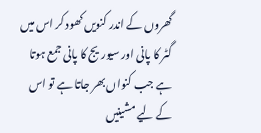گھروں کے اندر کنویں کھود کر اس میں گٹر کا پانی اور سیوریج کا پانی جمع ہوتا ہے جب کنواں بھر جاتا ہے تو اس کے لیے مشینیں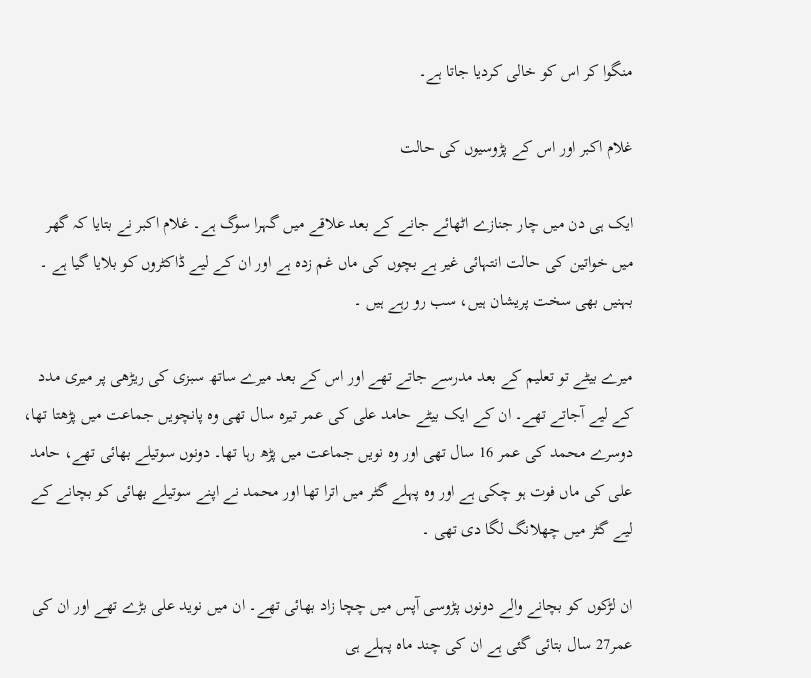منگوا کر اس کو خالی کردیا جاتا ہے۔

غلام اکبر اور اس کے پڑوسیوں کی حالت

ایک ہی دن میں چار جنازے اٹھائے جانے کے بعد علاقے میں گہرا سوگ ہے۔ غلام اکبر نے بتایا کہ گھر میں خواتین کی حالت انتہائی غیر ہے بچوں کی ماں غم زدہ ہے اور ان کے لیے ڈاکٹروں کو بلایا گیا ہے ۔ بہنیں بھی سخت پریشان ہیں، سب رو رہے ہیں ۔

میرے بیٹے تو تعلیم کے بعد مدرسے جاتے تھے اور اس کے بعد میرے ساتھ سبزی کی ریڑھی پر میری مدد کے لیے آجاتے تھے۔ ان کے ایک بیٹے حامد علی کی عمر تیرہ سال تھی وہ پانچویں جماعت میں پڑھتا تھا، دوسرے محمد کی عمر 16 سال تھی اور وہ نویں جماعت میں پڑھ رہا تھا۔ دونوں سوتیلے بھائی تھے، حامد علی کی ماں فوت ہو چکی ہے اور وہ پہلے گٹر میں اترا تھا اور محمد نے اپنے سوتیلے بھائی کو بچانے کے لیے گٹر میں چھلانگ لگا دی تھی ۔

ان لڑکوں کو بچانے والے دونوں پڑوسی آپس میں چچا زاد بھائی تھے۔ ان میں نوید علی بڑے تھے اور ان کی عمر27 سال بتائی گئی ہے ان کی چند ماہ پہلے ہی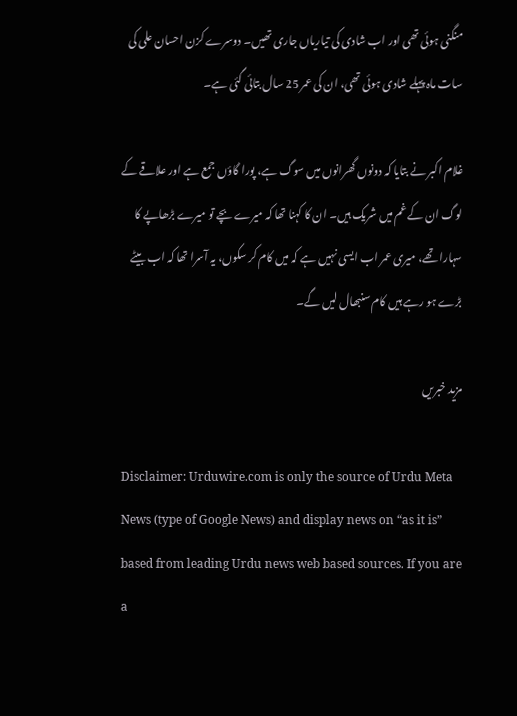منگنی ہوئی تھی اور اب شادی کی تیاریاں جاری تھیں۔ دوسرے کزن احسان علی کی سات ماہ پہلے شادی ہوئی تھی، ان کی عمر 25 سال بتائی گئی ہے۔

غلام اکبر نے بتایا کہ دونوں گھرانوں میں سوگ ہے، پورا گاؤں جمع ہے اور علاقے کے لوگ ان کے غم میں شریک ہیں۔ ان کا کہنا تھا کہ میرے بچے تو میرے بڑھاپے کا سہارا تھے، میری عمر اب ایسی نہیں ہے کہ میں کام کر سکوں، یہ آسرا تھا کہ اب بیٹے بڑے ہو رہے ہیں کام سنبھال لیں گے۔

مزید خبریں

Disclaimer: Urduwire.com is only the source of Urdu Meta News (type of Google News) and display news on “as it is” based from leading Urdu news web based sources. If you are a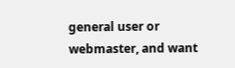general user or webmaster, and want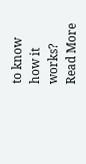to know how it works? Read More